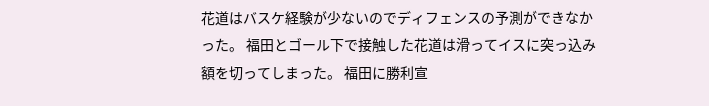花道はバスケ経験が少ないのでディフェンスの予測ができなかった。 福田とゴール下で接触した花道は滑ってイスに突っ込み額を切ってしまった。 福田に勝利宣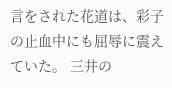言をされた花道は、彩子の止血中にも屈辱に震えていた。 三井の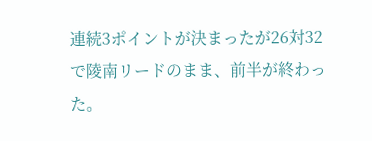連続3ポイントが決まったが26対32で陵南リードのまま、前半が終わった。